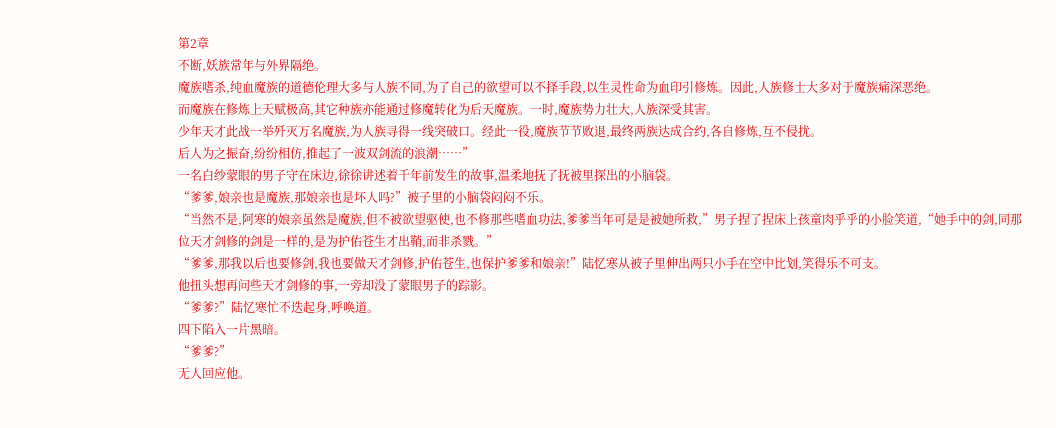第2章
不断,妖族常年与外界隔绝。
魔族嗜杀,纯血魔族的道德伦理大多与人族不同,为了自己的欲望可以不择手段,以生灵性命为血印引修炼。因此,人族修士大多对于魔族痛深恶绝。
而魔族在修炼上天赋极高,其它种族亦能通过修魔转化为后天魔族。一时,魔族势力壮大,人族深受其害。
少年天才此战一举歼灭万名魔族,为人族寻得一线突破口。经此一役,魔族节节败退,最终两族达成合约,各自修炼,互不侵扰。
后人为之振奋,纷纷相仿,推起了一波双剑流的浪潮……”
一名白纱蒙眼的男子守在床边,徐徐讲述着千年前发生的故事,温柔地抚了抚被里探出的小脑袋。
“爹爹,娘亲也是魔族,那娘亲也是坏人吗?”被子里的小脑袋闷闷不乐。
“当然不是,阿寒的娘亲虽然是魔族,但不被欲望驱使,也不修那些嗜血功法,爹爹当年可是是被她所救,”男子捏了捏床上孩童肉乎乎的小脸笑道,“她手中的剑,同那位天才剑修的剑是一样的,是为护佑苍生才出鞘,而非杀戮。”
“爹爹,那我以后也要修剑,我也要做天才剑修,护佑苍生,也保护爹爹和娘亲!”陆忆寒从被子里伸出两只小手在空中比划,笑得乐不可支。
他扭头想再问些天才剑修的事,一旁却没了蒙眼男子的踪影。
“爹爹?”陆忆寒忙不迭起身,呼唤道。
四下陷入一片黑暗。
“爹爹?”
无人回应他。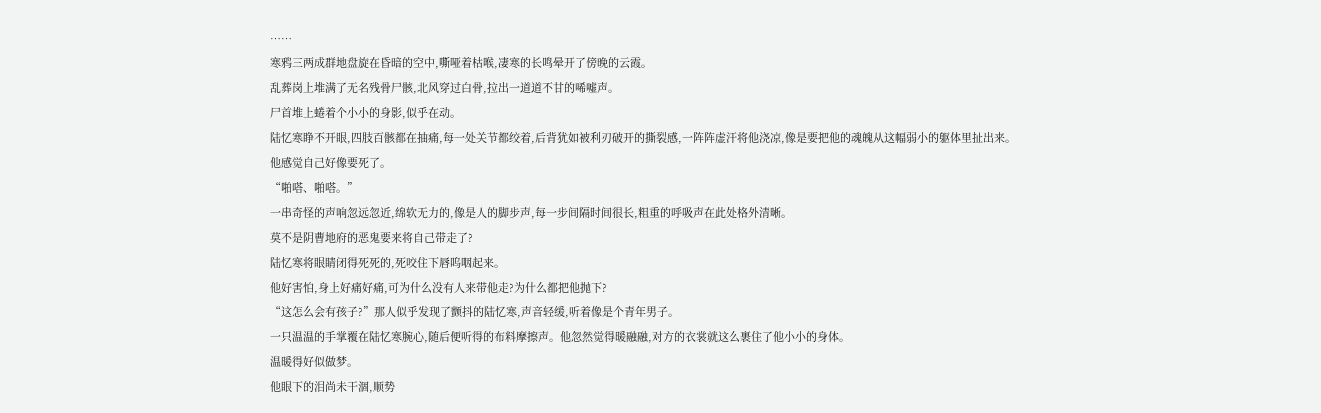……
寒鸦三两成群地盘旋在昏暗的空中,嘶哑着枯喉,凄寒的长鸣晕开了傍晚的云霞。
乱葬岗上堆满了无名残骨尸骸,北风穿过白骨,拉出一道道不甘的唏嘘声。
尸首堆上蜷着个小小的身影,似乎在动。
陆忆寒睁不开眼,四肢百骸都在抽痛,每一处关节都绞着,后背犹如被利刃破开的撕裂感,一阵阵虚汗将他浇凉,像是要把他的魂魄从这幅弱小的躯体里扯出来。
他感觉自己好像要死了。
“啪嗒、啪嗒。”
一串奇怪的声响忽远忽近,绵软无力的,像是人的脚步声,每一步间隔时间很长,粗重的呼吸声在此处格外清晰。
莫不是阴曹地府的恶鬼要来将自己带走了?
陆忆寒将眼睛闭得死死的,死咬住下唇呜咽起来。
他好害怕,身上好痛好痛,可为什么没有人来带他走?为什么都把他抛下?
“这怎么会有孩子?”那人似乎发现了颤抖的陆忆寒,声音轻缓,听着像是个青年男子。
一只温温的手掌覆在陆忆寒腕心,随后便听得的布料摩擦声。他忽然觉得暖融融,对方的衣裳就这么裹住了他小小的身体。
温暖得好似做梦。
他眼下的泪尚未干涸,顺势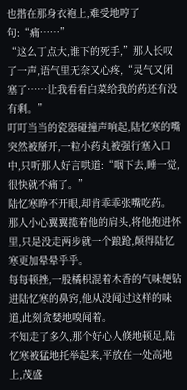也揩在那身衣袍上,难受地哼了句:“痛……”
“这么丁点大,谁下的死手,”那人长叹了一声,语气里无奈又心疼,“灵气又闭塞了……让我看看白菜给我的药还有没有剩。”
叮叮当当的瓷器碰撞声响起,陆忆寒的嘴突然被掰开,一粒小药丸被强行塞入口中,只听那人好言哄道:“咽下去,睡一觉,很快就不痛了。”
陆忆寒睁不开眼,却肯乖乖张嘴吃药。
那人小心翼翼揽着他的肩头,将他抱进怀里,只是没走两步就一个踉跄,颠得陆忆寒更加晕晕乎乎。
每每顿挫,一股橘枳混着木香的气味便钻进陆忆寒的鼻窍,他从没闻过这样的味道,此刻贪婪地嗅闻着。
不知走了多久,那个好心人倏地顿足,陆忆寒被猛地托举起来,平放在一处高地上,茂盛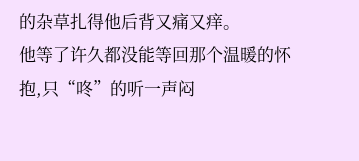的杂草扎得他后背又痛又痒。
他等了许久都没能等回那个温暖的怀抱,只“咚”的听一声闷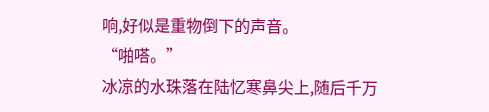响,好似是重物倒下的声音。
“啪嗒。”
冰凉的水珠落在陆忆寒鼻尖上,随后千万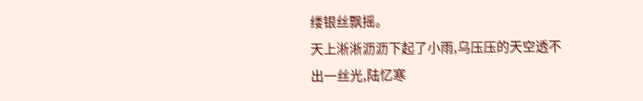缕银丝飘摇。
天上淅淅沥沥下起了小雨,乌压压的天空透不出一丝光,陆忆寒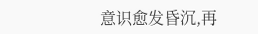意识愈发昏沉,再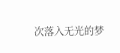次落入无光的梦